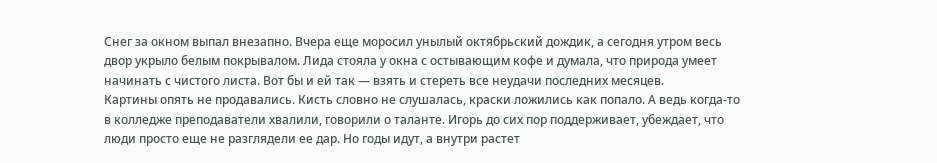Снег за окном выпал внезапно. Вчера еще моросил унылый октябрьский дождик, а сегодня утром весь двор укрыло белым покрывалом. Лида стояла у окна с остывающим кофе и думала, что природа умеет начинать с чистого листа. Вот бы и ей так — взять и стереть все неудачи последних месяцев.
Картины опять не продавались. Кисть словно не слушалась, краски ложились как попало. А ведь когда-то в колледже преподаватели хвалили, говорили о таланте. Игорь до сих пор поддерживает, убеждает, что люди просто еще не разглядели ее дар. Но годы идут, а внутри растет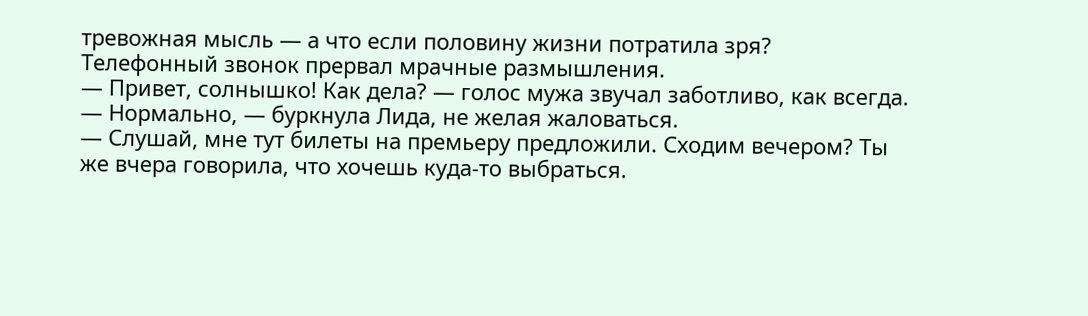тревожная мысль — а что если половину жизни потратила зря?
Телефонный звонок прервал мрачные размышления.
— Привет, солнышко! Как дела? — голос мужа звучал заботливо, как всегда.
— Нормально, — буркнула Лида, не желая жаловаться.
— Слушай, мне тут билеты на премьеру предложили. Сходим вечером? Ты же вчера говорила, что хочешь куда-то выбраться.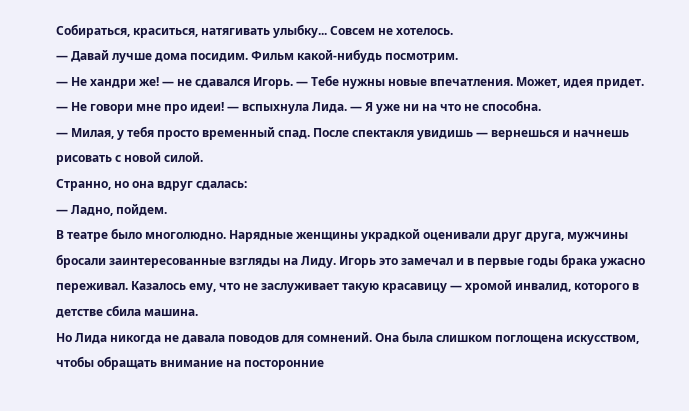Собираться, краситься, натягивать улыбку... Совсем не хотелось.
— Давай лучше дома посидим. Фильм какой-нибудь посмотрим.
— Не хандри же! — не сдавался Игорь. — Тебе нужны новые впечатления. Может, идея придет.
— Не говори мне про идеи! — вспыхнула Лида. — Я уже ни на что не способна.
— Милая, у тебя просто временный спад. После спектакля увидишь — вернешься и начнешь рисовать с новой силой.
Странно, но она вдруг сдалась:
— Ладно, пойдем.
В театре было многолюдно. Нарядные женщины украдкой оценивали друг друга, мужчины бросали заинтересованные взгляды на Лиду. Игорь это замечал и в первые годы брака ужасно переживал. Казалось ему, что не заслуживает такую красавицу — хромой инвалид, которого в детстве сбила машина.
Но Лида никогда не давала поводов для сомнений. Она была слишком поглощена искусством, чтобы обращать внимание на посторонние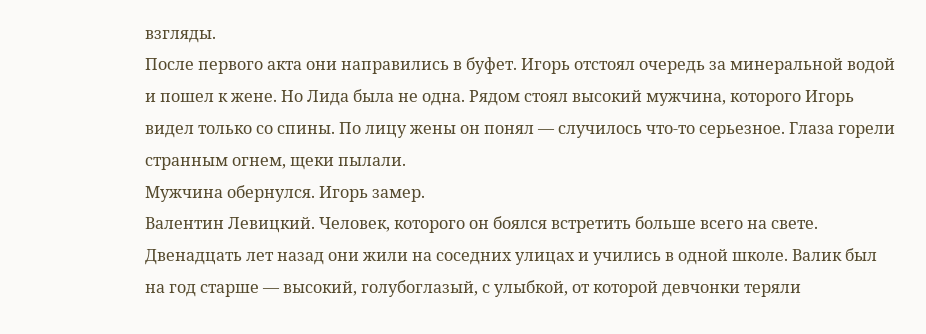взгляды.
После первого акта они направились в буфет. Игорь отстоял очередь за минеральной водой и пошел к жене. Но Лида была не одна. Рядом стоял высокий мужчина, которого Игорь видел только со спины. По лицу жены он понял — случилось что-то серьезное. Глаза горели странным огнем, щеки пылали.
Мужчина обернулся. Игорь замер.
Валентин Левицкий. Человек, которого он боялся встретить больше всего на свете.
Двенадцать лет назад они жили на соседних улицах и учились в одной школе. Валик был на год старше — высокий, голубоглазый, с улыбкой, от которой девчонки теряли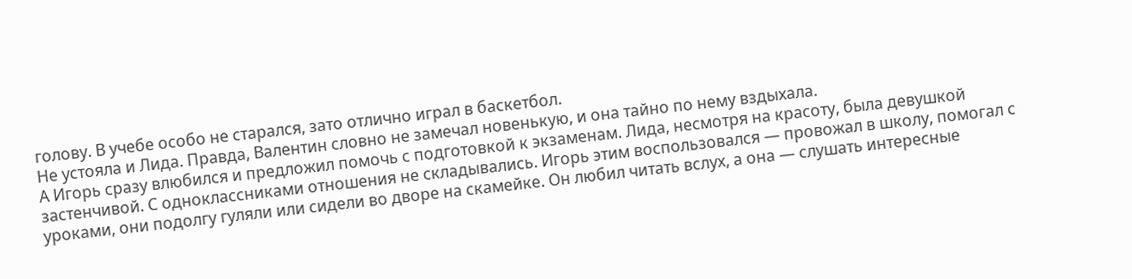голову. В учебе особо не старался, зато отлично играл в баскетбол.
Не устояла и Лида. Правда, Валентин словно не замечал новенькую, и она тайно по нему вздыхала.
А Игорь сразу влюбился и предложил помочь с подготовкой к экзаменам. Лида, несмотря на красоту, была девушкой застенчивой. С одноклассниками отношения не складывались. Игорь этим воспользовался — провожал в школу, помогал с уроками, они подолгу гуляли или сидели во дворе на скамейке. Он любил читать вслух, а она — слушать интересные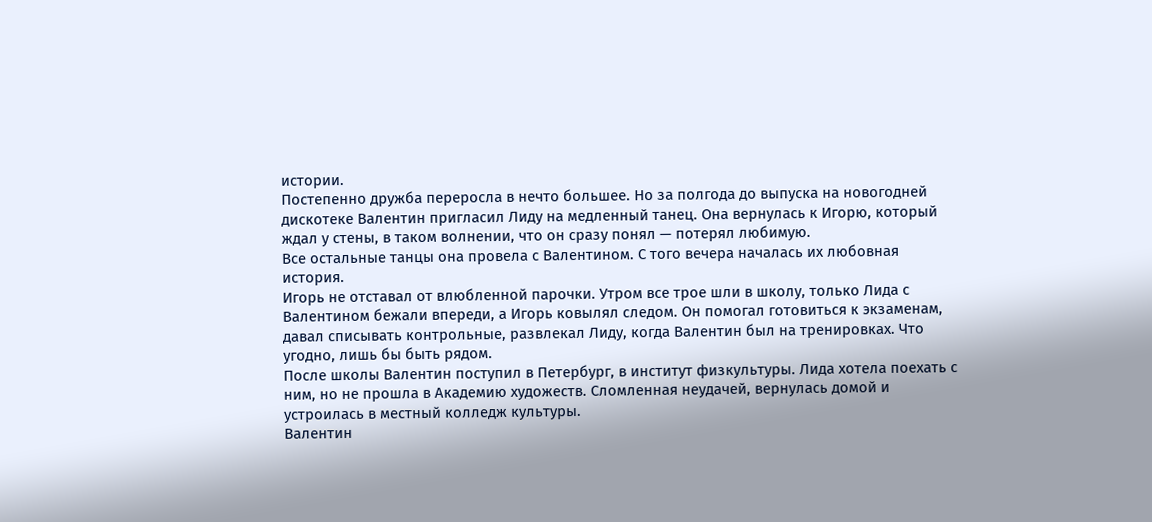истории.
Постепенно дружба переросла в нечто большее. Но за полгода до выпуска на новогодней дискотеке Валентин пригласил Лиду на медленный танец. Она вернулась к Игорю, который ждал у стены, в таком волнении, что он сразу понял — потерял любимую.
Все остальные танцы она провела с Валентином. С того вечера началась их любовная история.
Игорь не отставал от влюбленной парочки. Утром все трое шли в школу, только Лида с Валентином бежали впереди, а Игорь ковылял следом. Он помогал готовиться к экзаменам, давал списывать контрольные, развлекал Лиду, когда Валентин был на тренировках. Что угодно, лишь бы быть рядом.
После школы Валентин поступил в Петербург, в институт физкультуры. Лида хотела поехать с ним, но не прошла в Академию художеств. Сломленная неудачей, вернулась домой и устроилась в местный колледж культуры.
Валентин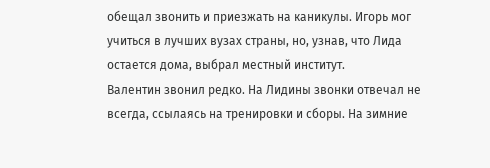обещал звонить и приезжать на каникулы. Игорь мог учиться в лучших вузах страны, но, узнав, что Лида остается дома, выбрал местный институт.
Валентин звонил редко. На Лидины звонки отвечал не всегда, ссылаясь на тренировки и сборы. На зимние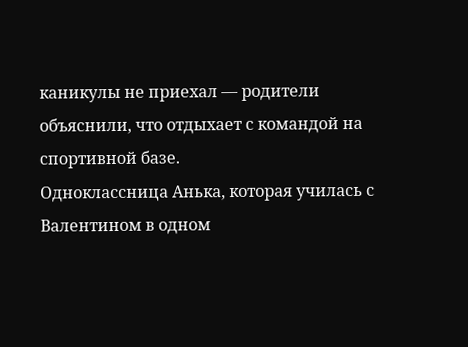каникулы не приехал — родители объяснили, что отдыхает с командой на спортивной базе.
Одноклассница Анька, которая училась с Валентином в одном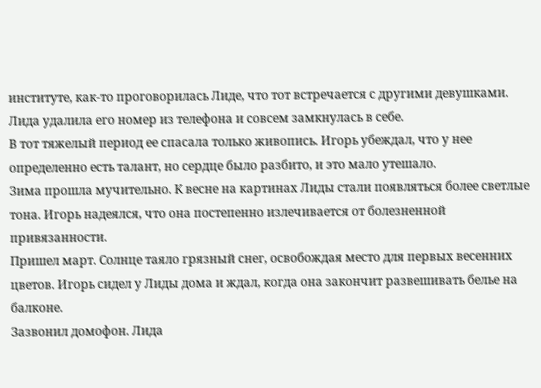институте, как-то проговорилась Лиде, что тот встречается с другими девушками. Лида удалила его номер из телефона и совсем замкнулась в себе.
В тот тяжелый период ее спасала только живопись. Игорь убеждал, что у нее определенно есть талант, но сердце было разбито, и это мало утешало.
Зима прошла мучительно. К весне на картинах Лиды стали появляться более светлые тона. Игорь надеялся, что она постепенно излечивается от болезненной привязанности.
Пришел март. Солнце таяло грязный снег, освобождая место для первых весенних цветов. Игорь сидел у Лиды дома и ждал, когда она закончит развешивать белье на балконе.
Зазвонил домофон. Лида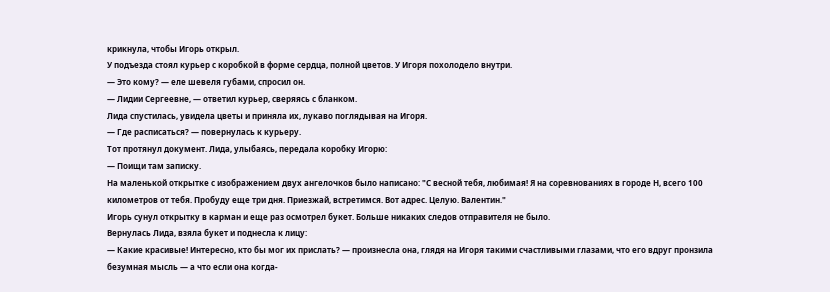крикнула, чтобы Игорь открыл.
У подъезда стоял курьер с коробкой в форме сердца, полной цветов. У Игоря похолодело внутри.
— Это кому? — еле шевеля губами, спросил он.
— Лидии Сергеевне, — ответил курьер, сверяясь с бланком.
Лида спустилась, увидела цветы и приняла их, лукаво поглядывая на Игоря.
— Где расписаться? — повернулась к курьеру.
Тот протянул документ. Лида, улыбаясь, передала коробку Игорю:
— Поищи там записку.
На маленькой открытке с изображением двух ангелочков было написано: "С весной тебя, любимая! Я на соревнованиях в городе Н, всего 100 километров от тебя. Пробуду еще три дня. Приезжай, встретимся. Вот адрес. Целую. Валентин."
Игорь сунул открытку в карман и еще раз осмотрел букет. Больше никаких следов отправителя не было.
Вернулась Лида, взяла букет и поднесла к лицу:
— Какие красивые! Интересно, кто бы мог их прислать? — произнесла она, глядя на Игоря такими счастливыми глазами, что его вдруг пронзила безумная мысль — а что если она когда-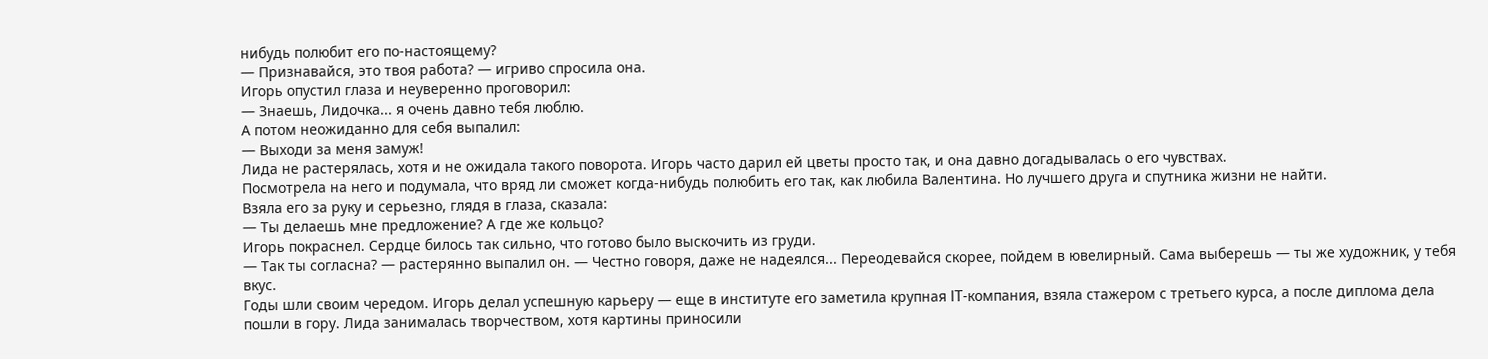нибудь полюбит его по-настоящему?
— Признавайся, это твоя работа? — игриво спросила она.
Игорь опустил глаза и неуверенно проговорил:
— Знаешь, Лидочка... я очень давно тебя люблю.
А потом неожиданно для себя выпалил:
— Выходи за меня замуж!
Лида не растерялась, хотя и не ожидала такого поворота. Игорь часто дарил ей цветы просто так, и она давно догадывалась о его чувствах.
Посмотрела на него и подумала, что вряд ли сможет когда-нибудь полюбить его так, как любила Валентина. Но лучшего друга и спутника жизни не найти.
Взяла его за руку и серьезно, глядя в глаза, сказала:
— Ты делаешь мне предложение? А где же кольцо?
Игорь покраснел. Сердце билось так сильно, что готово было выскочить из груди.
— Так ты согласна? — растерянно выпалил он. — Честно говоря, даже не надеялся... Переодевайся скорее, пойдем в ювелирный. Сама выберешь — ты же художник, у тебя вкус.
Годы шли своим чередом. Игорь делал успешную карьеру — еще в институте его заметила крупная IT-компания, взяла стажером с третьего курса, а после диплома дела пошли в гору. Лида занималась творчеством, хотя картины приносили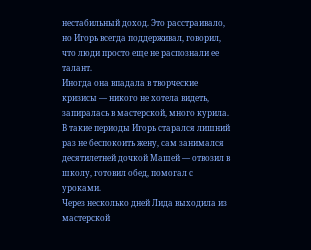нестабильный доход. Это расстраивало, но Игорь всегда поддерживал, говорил, что люди просто еще не распознали ее талант.
Иногда она впадала в творческие кризисы — никого не хотела видеть, запиралась в мастерской, много курила. В такие периоды Игорь старался лишний раз не беспокоить жену, сам занимался десятилетней дочкой Машей — отвозил в школу, готовил обед, помогал с уроками.
Через несколько дней Лида выходила из мастерской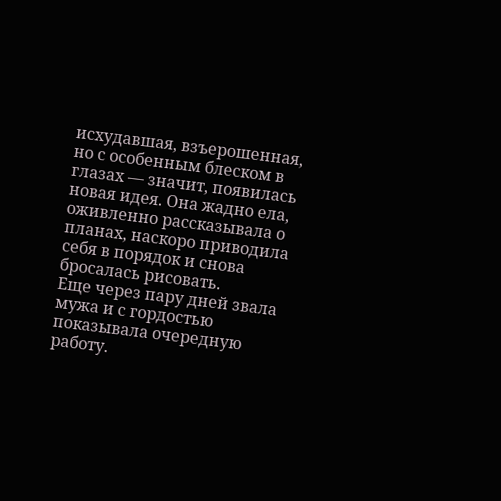исхудавшая, взъерошенная, но с особенным блеском в глазах — значит, появилась новая идея. Она жадно ела, оживленно рассказывала о планах, наскоро приводила себя в порядок и снова бросалась рисовать.
Еще через пару дней звала мужа и с гордостью показывала очередную работу.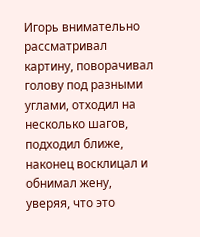Игорь внимательно рассматривал картину, поворачивал голову под разными углами, отходил на несколько шагов, подходил ближе, наконец восклицал и обнимал жену, уверяя, что это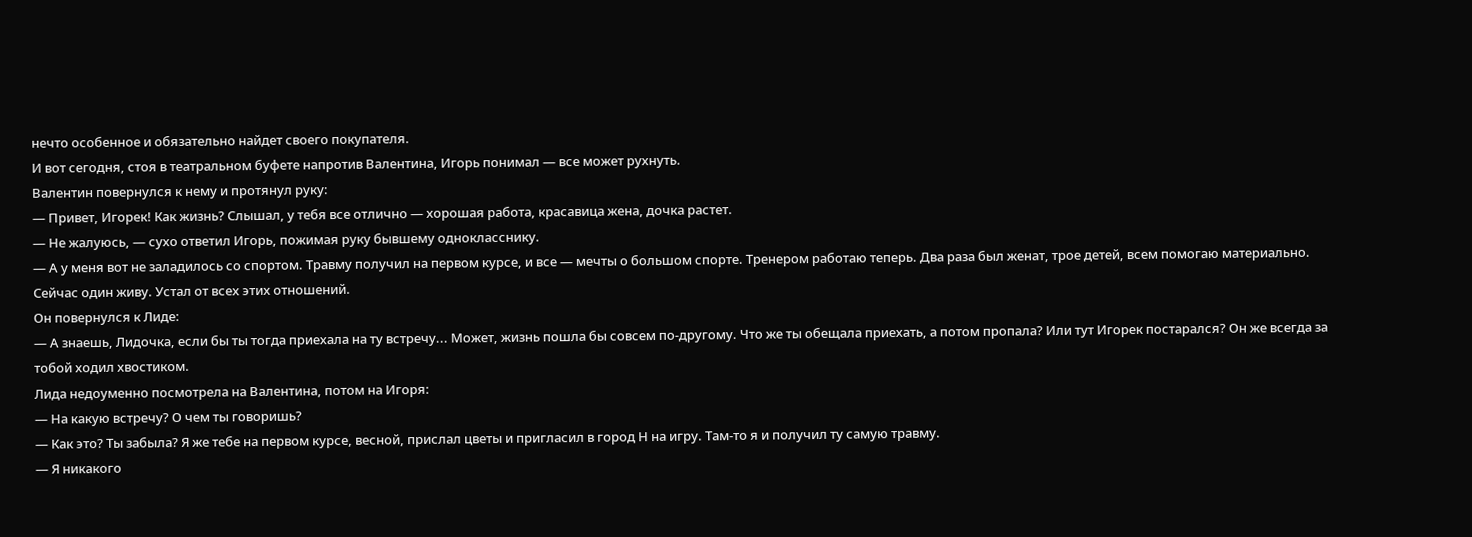нечто особенное и обязательно найдет своего покупателя.
И вот сегодня, стоя в театральном буфете напротив Валентина, Игорь понимал — все может рухнуть.
Валентин повернулся к нему и протянул руку:
— Привет, Игорек! Как жизнь? Слышал, у тебя все отлично — хорошая работа, красавица жена, дочка растет.
— Не жалуюсь, — сухо ответил Игорь, пожимая руку бывшему однокласснику.
— А у меня вот не заладилось со спортом. Травму получил на первом курсе, и все — мечты о большом спорте. Тренером работаю теперь. Два раза был женат, трое детей, всем помогаю материально. Сейчас один живу. Устал от всех этих отношений.
Он повернулся к Лиде:
— А знаешь, Лидочка, если бы ты тогда приехала на ту встречу... Может, жизнь пошла бы совсем по-другому. Что же ты обещала приехать, а потом пропала? Или тут Игорек постарался? Он же всегда за тобой ходил хвостиком.
Лида недоуменно посмотрела на Валентина, потом на Игоря:
— На какую встречу? О чем ты говоришь?
— Как это? Ты забыла? Я же тебе на первом курсе, весной, прислал цветы и пригласил в город Н на игру. Там-то я и получил ту самую травму.
— Я никакого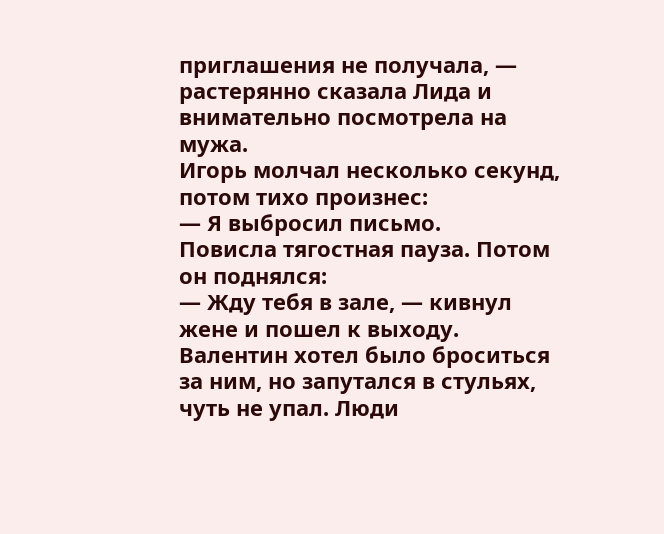приглашения не получала, — растерянно сказала Лида и внимательно посмотрела на мужа.
Игорь молчал несколько секунд, потом тихо произнес:
— Я выбросил письмо.
Повисла тягостная пауза. Потом он поднялся:
— Жду тебя в зале, — кивнул жене и пошел к выходу.
Валентин хотел было броситься за ним, но запутался в стульях, чуть не упал. Люди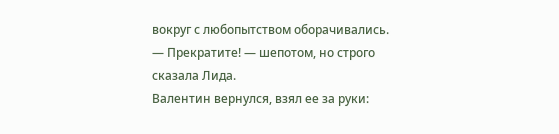вокруг с любопытством оборачивались.
— Прекратите! — шепотом, но строго сказала Лида.
Валентин вернулся, взял ее за руки: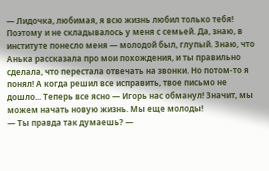— Лидочка, любимая, я всю жизнь любил только тебя! Поэтому и не складывалось у меня с семьей. Да, знаю, в институте понесло меня — молодой был, глупый. Знаю, что Анька рассказала про мои похождения, и ты правильно сделала, что перестала отвечать на звонки. Но потом-то я понял! А когда решил все исправить, твое письмо не дошло... Теперь все ясно — Игорь нас обманул! Значит, мы можем начать новую жизнь. Мы еще молоды!
— Ты правда так думаешь? —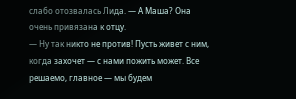слабо отозвалась Лида. — А Маша? Она очень привязана к отцу.
— Ну так никто не против! Пусть живет с ним, когда захочет — с нами пожить может. Все решаемо, главное — мы будем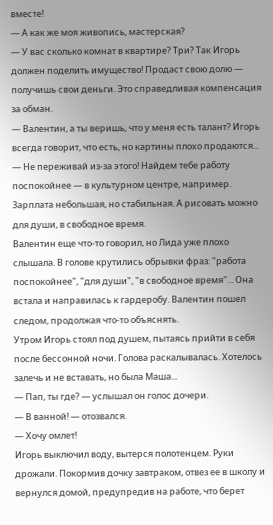вместе!
— А как же моя живопись, мастерская?
— У вас сколько комнат в квартире? Три? Так Игорь должен поделить имущество! Продаст свою долю — получишь свои деньги. Это справедливая компенсация за обман.
— Валентин, а ты веришь, что у меня есть талант? Игорь всегда говорит, что есть, но картины плохо продаются...
— Не переживай из-за этого! Найдем тебе работу поспокойнее — в культурном центре, например. Зарплата небольшая, но стабильная. А рисовать можно для души, в свободное время.
Валентин еще что-то говорил, но Лида уже плохо слышала. В голове крутились обрывки фраз: "работа поспокойнее", "для души", "в свободное время"... Она встала и направилась к гардеробу. Валентин пошел следом, продолжая что-то объяснять.
Утром Игорь стоял под душем, пытаясь прийти в себя после бессонной ночи. Голова раскалывалась. Хотелось залечь и не вставать, но была Маша...
— Пап, ты где? — услышал он голос дочери.
— В ванной! — отозвался.
— Хочу омлет!
Игорь выключил воду, вытерся полотенцем. Руки дрожали. Покормив дочку завтраком, отвез ее в школу и вернулся домой, предупредив на работе, что берет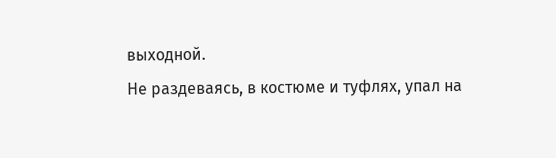выходной.
Не раздеваясь, в костюме и туфлях, упал на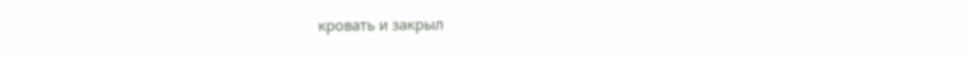кровать и закрыл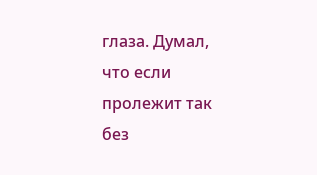глаза. Думал, что если пролежит так без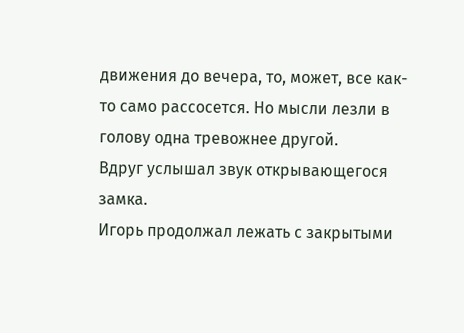движения до вечера, то, может, все как-то само рассосется. Но мысли лезли в голову одна тревожнее другой.
Вдруг услышал звук открывающегося замка.
Игорь продолжал лежать с закрытыми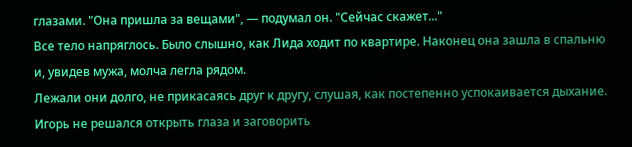глазами. "Она пришла за вещами", — подумал он. "Сейчас скажет..."
Все тело напряглось. Было слышно, как Лида ходит по квартире. Наконец она зашла в спальню и, увидев мужа, молча легла рядом.
Лежали они долго, не прикасаясь друг к другу, слушая, как постепенно успокаивается дыхание. Игорь не решался открыть глаза и заговорить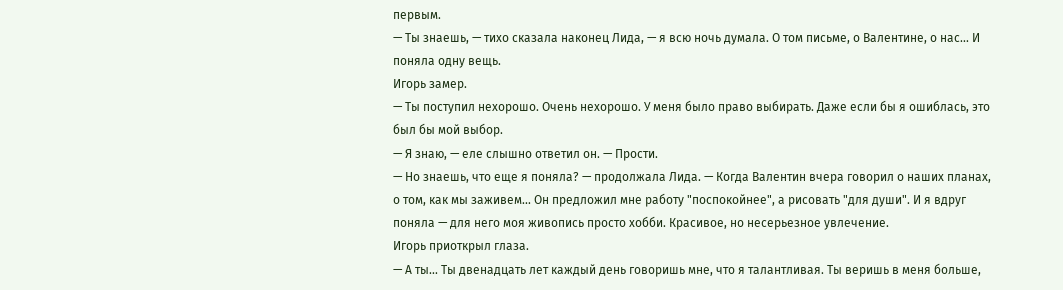первым.
— Ты знаешь, — тихо сказала наконец Лида, — я всю ночь думала. О том письме, о Валентине, о нас... И поняла одну вещь.
Игорь замер.
— Ты поступил нехорошо. Очень нехорошо. У меня было право выбирать. Даже если бы я ошиблась, это был бы мой выбор.
— Я знаю, — еле слышно ответил он. — Прости.
— Но знаешь, что еще я поняла? — продолжала Лида. — Когда Валентин вчера говорил о наших планах, о том, как мы заживем... Он предложил мне работу "поспокойнее", а рисовать "для души". И я вдруг поняла — для него моя живопись просто хобби. Красивое, но несерьезное увлечение.
Игорь приоткрыл глаза.
— А ты... Ты двенадцать лет каждый день говоришь мне, что я талантливая. Ты веришь в меня больше,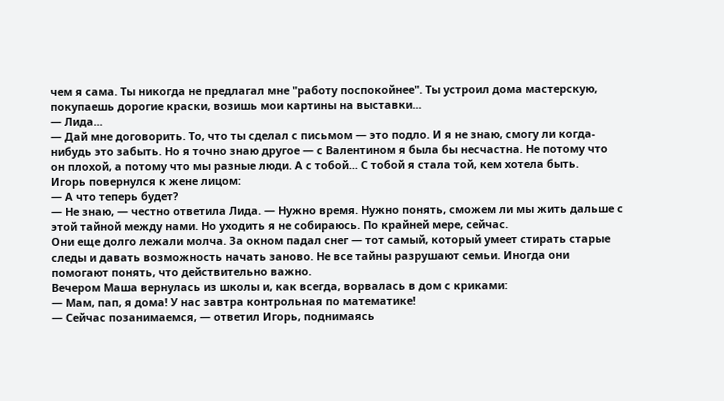чем я сама. Ты никогда не предлагал мне "работу поспокойнее". Ты устроил дома мастерскую, покупаешь дорогие краски, возишь мои картины на выставки...
— Лида...
— Дай мне договорить. То, что ты сделал с письмом — это подло. И я не знаю, смогу ли когда-нибудь это забыть. Но я точно знаю другое — с Валентином я была бы несчастна. Не потому что он плохой, а потому что мы разные люди. А с тобой... С тобой я стала той, кем хотела быть.
Игорь повернулся к жене лицом:
— А что теперь будет?
— Не знаю, — честно ответила Лида. — Нужно время. Нужно понять, сможем ли мы жить дальше с этой тайной между нами. Но уходить я не собираюсь. По крайней мере, сейчас.
Они еще долго лежали молча. За окном падал снег — тот самый, который умеет стирать старые следы и давать возможность начать заново. Не все тайны разрушают семьи. Иногда они помогают понять, что действительно важно.
Вечером Маша вернулась из школы и, как всегда, ворвалась в дом с криками:
— Мам, пап, я дома! У нас завтра контрольная по математике!
— Сейчас позанимаемся, — ответил Игорь, поднимаясь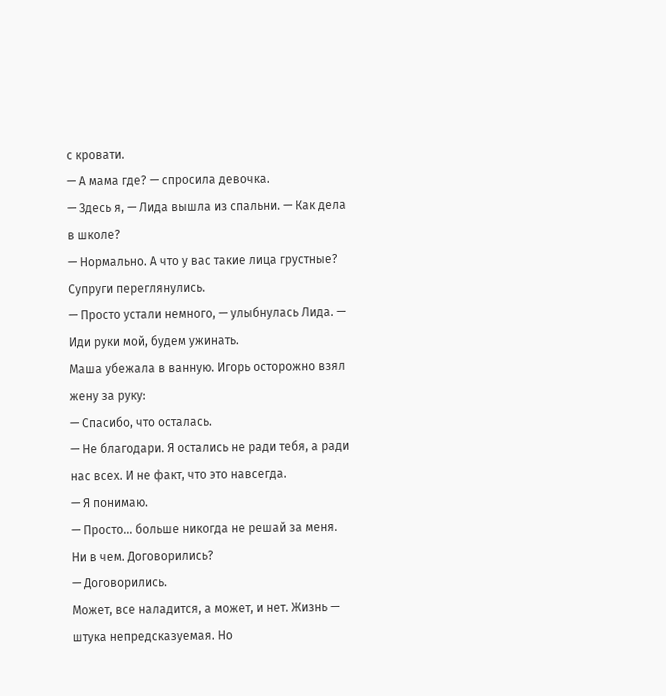с кровати.
— А мама где? — спросила девочка.
— Здесь я, — Лида вышла из спальни. — Как дела в школе?
— Нормально. А что у вас такие лица грустные?
Супруги переглянулись.
— Просто устали немного, — улыбнулась Лида. — Иди руки мой, будем ужинать.
Маша убежала в ванную. Игорь осторожно взял жену за руку:
— Спасибо, что осталась.
— Не благодари. Я остались не ради тебя, а ради нас всех. И не факт, что это навсегда.
— Я понимаю.
— Просто... больше никогда не решай за меня. Ни в чем. Договорились?
— Договорились.
Может, все наладится, а может, и нет. Жизнь — штука непредсказуемая. Но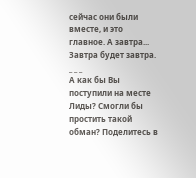сейчас они были вместе, и это главное. А завтра... Завтра будет завтра.
_ _ _
А как бы Вы поступили на месте Лиды? Смогли бы простить такой обман? Поделитесь в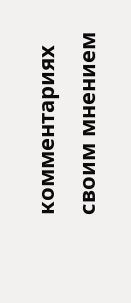комментариях своим мнением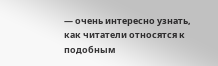— очень интересно узнать, как читатели относятся к подобным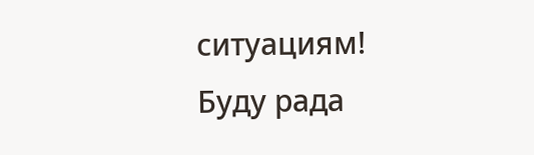ситуациям!
Буду рада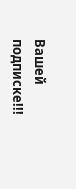Вашей подписке!!!